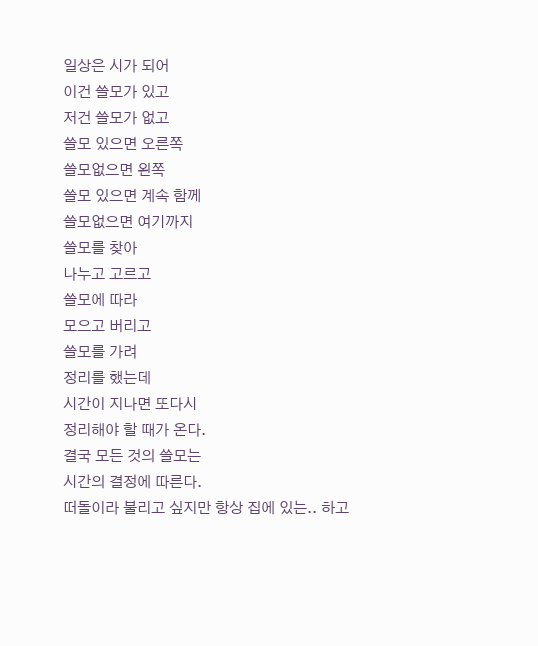일상은 시가 되어
이건 쓸모가 있고
저건 쓸모가 없고
쓸모 있으면 오른쪽
쓸모없으면 왼쪽
쓸모 있으면 계속 함께
쓸모없으면 여기까지
쓸모를 찾아
나누고 고르고
쓸모에 따라
모으고 버리고
쓸모를 가려
정리를 했는데
시간이 지나면 또다시
정리해야 할 때가 온다.
결국 모든 것의 쓸모는
시간의 결정에 따른다.
떠돌이라 불리고 싶지만 항상 집에 있는.. 하고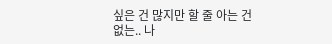싶은 건 많지만 할 줄 아는 건 없는.. 나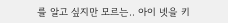를 알고 싶지만 모르는.. 아이 넷을 키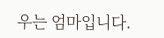우는 엄마입니다.